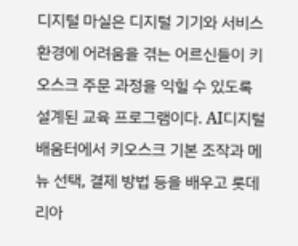디지털 마실은 디지털 기기와 서비스 환경에 어려움을 겪는 어르신들이 키오스크 주문 과정을 익힐 수 있도록 설계된 교육 프로그램이다. AI디지털배움터에서 키오스크 기본 조작과 메뉴 선택, 결제 방법 등을 배우고 롯데리아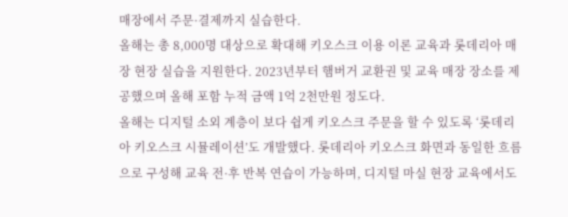매장에서 주문·결제까지 실습한다.
올해는 총 8,000명 대상으로 확대해 키오스크 이용 이론 교육과 롯데리아 매장 현장 실습을 지원한다. 2023년부터 햄버거 교환권 및 교육 매장 장소를 제공했으며 올해 포함 누적 금액 1억 2천만원 정도다.
올해는 디지털 소외 계층이 보다 쉽게 키오스크 주문을 할 수 있도록 ‘롯데리아 키오스크 시뮬레이션’도 개발했다. 롯데리아 키오스크 화면과 동일한 흐름으로 구성해 교육 전·후 반복 연습이 가능하며, 디지털 마실 현장 교육에서도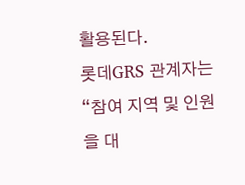활용된다.
롯데GRS 관계자는 “참여 지역 및 인원을 대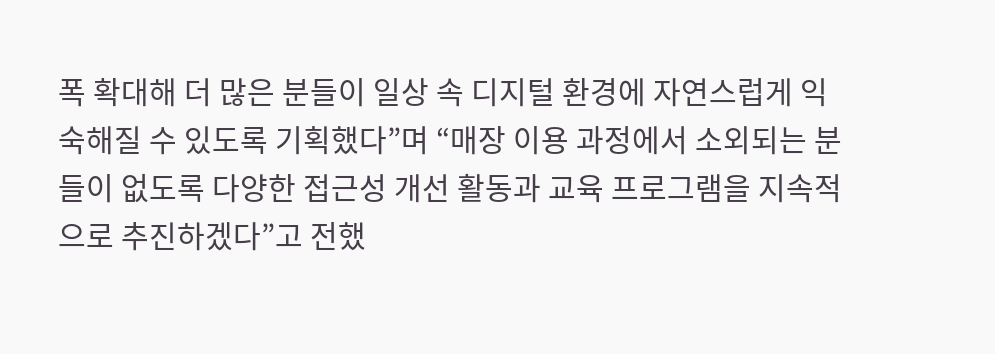폭 확대해 더 많은 분들이 일상 속 디지털 환경에 자연스럽게 익숙해질 수 있도록 기획했다”며 “매장 이용 과정에서 소외되는 분들이 없도록 다양한 접근성 개선 활동과 교육 프로그램을 지속적으로 추진하겠다”고 전했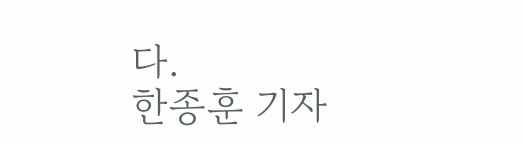다.
한종훈 기자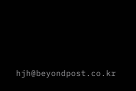hjh@beyondpost.co.kr